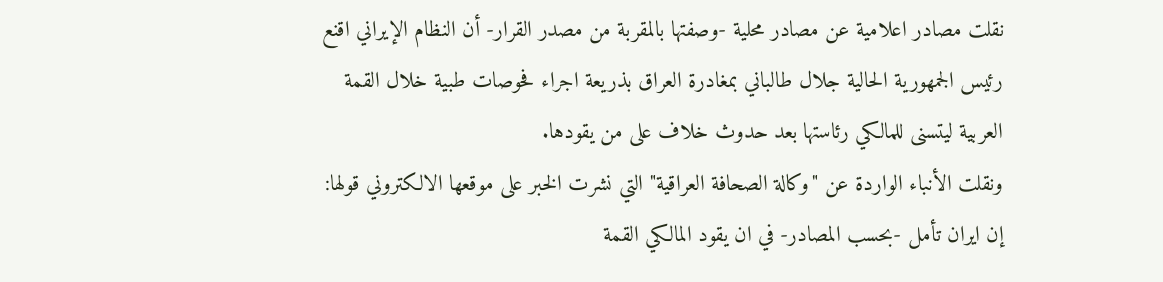نقلت مصادر اعلامية عن مصادر محلية -وصفتها بالمقربة من مصدر القرار- أن النظام الإيراني اقنع رئيس الجمهورية الحالية جلال طالباني بمغادرة العراق بذريعة اجراء فحوصات طبية خلال القمة العربية ليتسنى للمالكي رئاستها بعد حدوث خلاف على من يقودها.
ونقلت الأنباء الواردة عن "وكالة الصحافة العراقية" التي نشرت الخبر على موقعها الالكتروني قولها: إن ايران تأمل -بحسب المصادر- في ان يقود المالكي القمة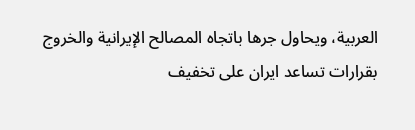العربية، ويحاول جرها باتجاه المصالح الإيرانية والخروج بقرارات تساعد ايران على تخفيف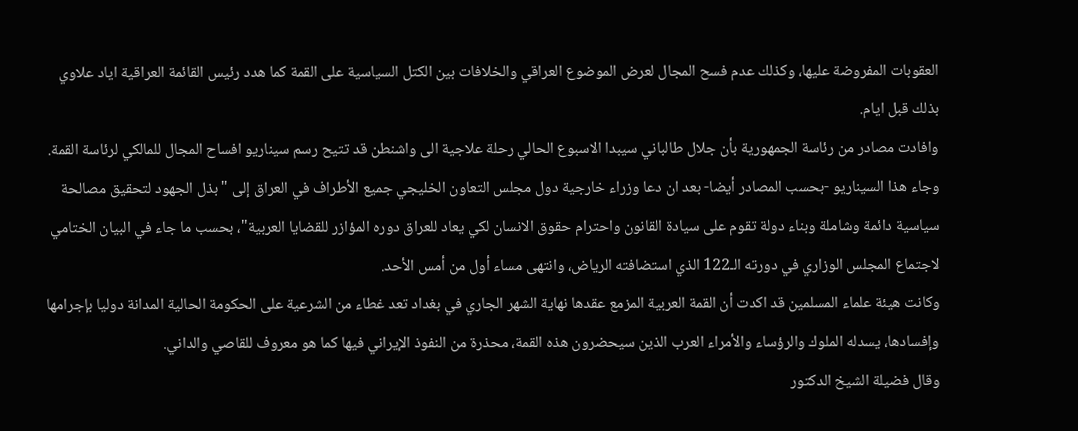العقوبات المفروضة عليها، وكذلك عدم فسح المجال لعرض الموضوع العراقي والخلافات بين الكتل السياسية على القمة كما هدد رئيس القائمة العراقية اياد علاوي بذلك قبل ايام.
وافادت مصادر من رئاسة الجمهورية بأن جلال طالباني سيبدا الاسبوع الحالي رحلة علاجية الى واشنطن قد تتيح رسم سيناريو افساح المجال للمالكي لرئاسة القمة.
وجاء هذا السيناريو -بحسب المصادر أيضا- بعد ان دعا وزراء خارجية دول مجلس التعاون الخليجي جميع الأطراف في العراق إلى "بذل الجهود لتحقيق مصالحة سياسية دائمة وشاملة وبناء دولة تقوم على سيادة القانون واحترام حقوق الانسان لكي يعاد للعراق دوره المؤازر للقضايا العربية"، بحسب ما جاء في البيان الختامي لاجتماع المجلس الوزاري في دورته الـ122 الذي استضافته الرياض، وانتهى مساء أول من أمس الأحد.
وكانت هيئة علماء المسلمين قد اكدت أن القمة العربية المزمع عقدها نهاية الشهر الجاري في بغداد تعد غطاء من الشرعية على الحكومة الحالية المدانة دوليا بإجرامها وإفسادها، يسدله الملوك والرؤساء والأمراء العرب الذين سيحضرون هذه القمة، محذرة من النفوذ الإيراني فيها كما هو معروف للقاصي والداني.
وقال فضيلة الشيخ الدكتور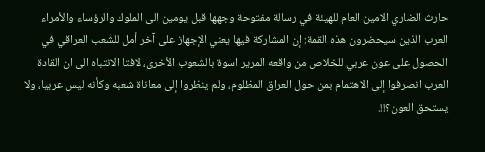حارث الضاري الامين العام للهيئة في رسالة مفتوحة وجهها قبل يومين الى الملوك والرؤساء والأمراء العرب الذين سيحضرون هذه القمة: إن المشاركة فيها يعني الإجهاز على آخر أمل للشعب العراقي في الحصول على عون عربي للخلاص من واقعه المرير اسوة بالشعوب الأخرى، لافتا الانتباه الى ان القادة العرب انصرفوا إلى الاهتمام بمن حول العراق المظلوم، ولم ينظروا إلى معاناة شعبه وكأنه ليس عربيا، ولا يستحق العون؟!!.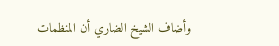وأضاف الشيخ الضاري أن المنظمات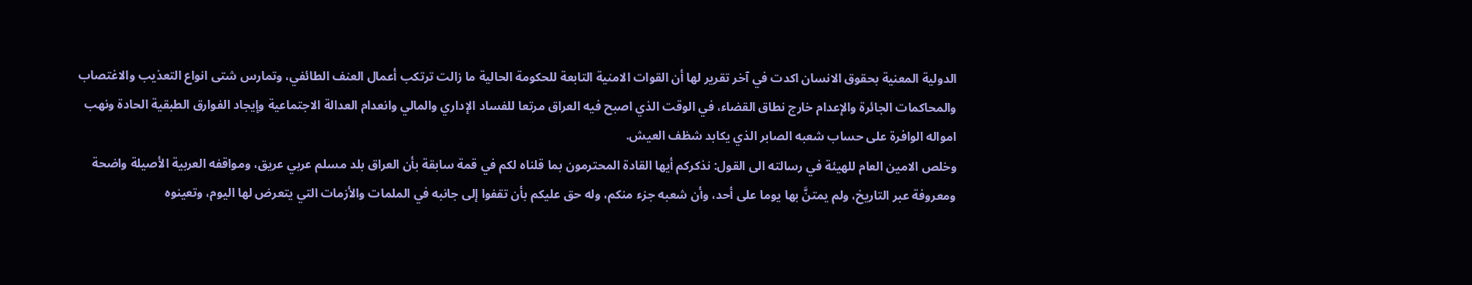الدولية المعنية بحقوق الانسان اكدت في آخر تقرير لها أن القوات الامنية التابعة للحكومة الحالية ما زالت ترتكب أعمال العنف الطائفي، وتمارس شتى انواع التعذيب والاغتصاب والمحاكمات الجائرة والإعدام خارج نطاق القضاء، في الوقت الذي اصبح فيه العراق مرتعا للفساد الإداري والمالي وانعدام العدالة الاجتماعية وإيجاد الفوارق الطبقية الحادة ونهب امواله الوافرة على حساب شعبه الصابر الذي يكابد شظف العيش.
وخلص الامين العام للهيئة في رسالته الى القول: نذكركم أيها القادة المحترمون بما قلناه لكم في قمة سابقة بأن العراق بلد مسلم عربي عريق، ومواقفه العربية الأصيلة واضحة ومعروفة عبر التاريخ، ولم يمتنَّ بها يوما على أحد، وأن شعبه جزء منكم، وله حق عليكم بأن تقفوا إلى جانبه في الملمات والأزمات التي يتعرض لها اليوم، وتعينوه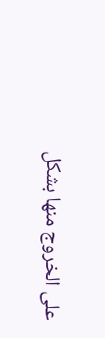على الخروج منها بشكل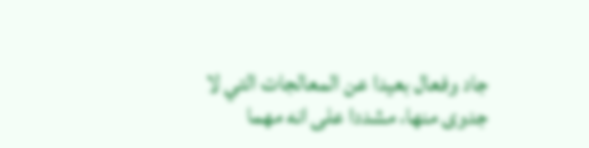جاد وفعال بعيدا عن المعالجات التي لا جدوى منها، مشددا على انه مهما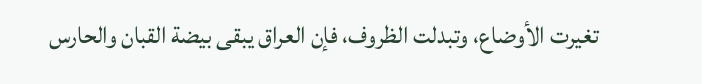تغيرت الأوضاع، وتبدلت الظروف، فإن العراق يبقى بيضة القبان والحارس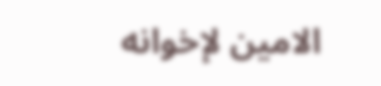الامين لإخوانه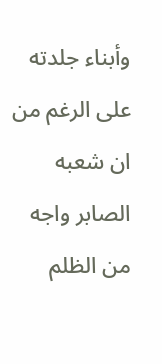وأبناء جلدته على الرغم من ان شعبه الصابر واجه من الظلم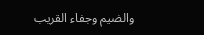والضيم وجفاء القريب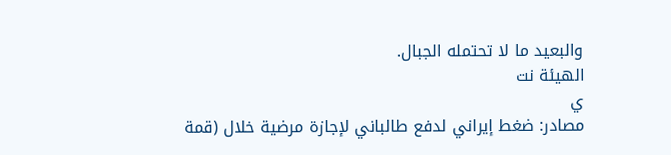والبعيد ما لا تحتمله الجبال.
الهيئة نت
ي
مصادر: ضغط إيراني لدفع طالباني لإجازة مرضية خلال (قمة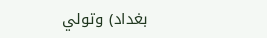بغداد) وتولي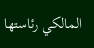المالكي رئاستها